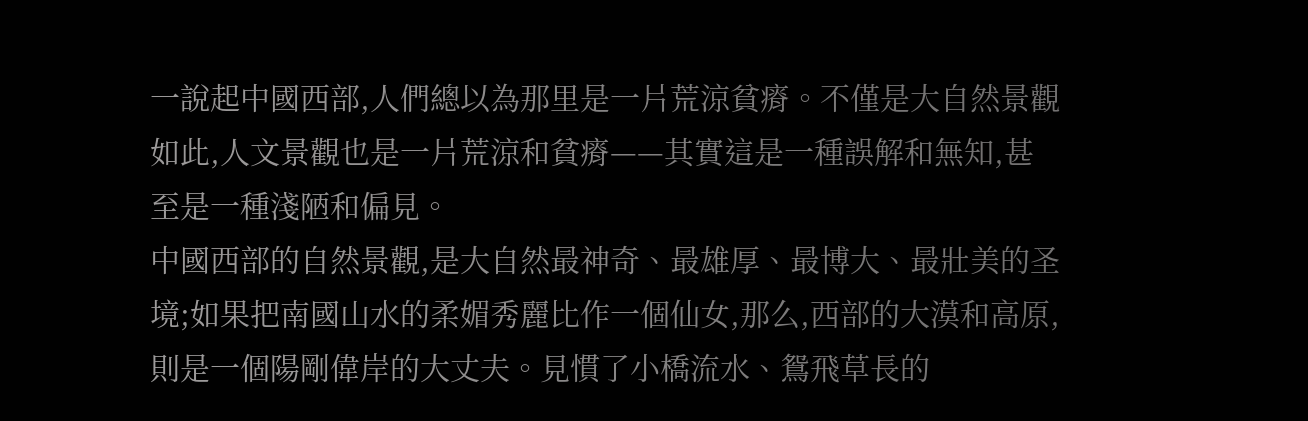一說起中國西部,人們總以為那里是一片荒涼貧瘠。不僅是大自然景觀如此,人文景觀也是一片荒涼和貧瘠——其實這是一種誤解和無知,甚至是一種淺陋和偏見。
中國西部的自然景觀,是大自然最神奇、最雄厚、最博大、最壯美的圣境;如果把南國山水的柔媚秀麗比作一個仙女,那么,西部的大漠和高原,則是一個陽剛偉岸的大丈夫。見慣了小橋流水、鴛飛草長的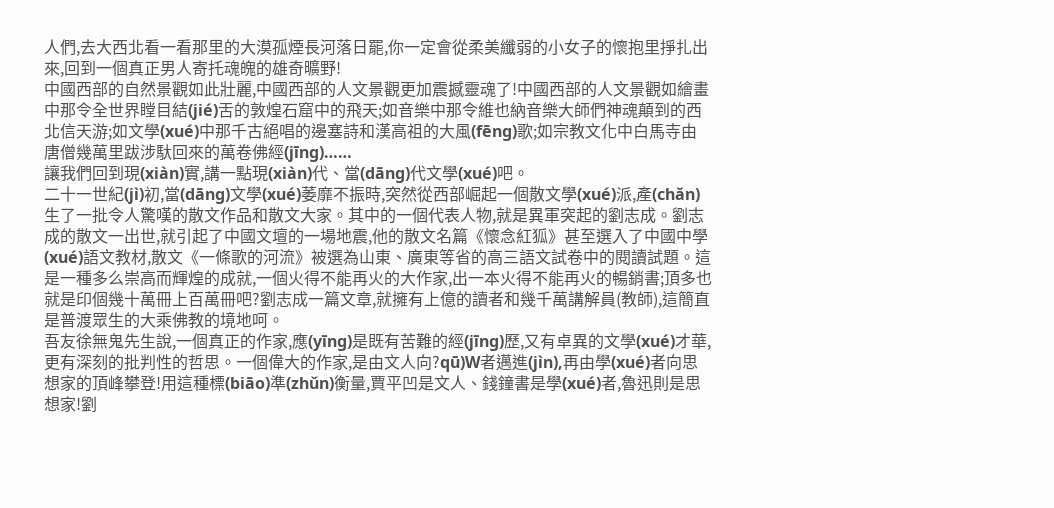人們,去大西北看一看那里的大漠孤煙長河落日罷,你一定會從柔美纖弱的小女子的懷抱里掙扎出來,回到一個真正男人寄托魂魄的雄奇曠野!
中國西部的自然景觀如此壯麗,中國西部的人文景觀更加震撼靈魂了!中國西部的人文景觀如繪畫中那令全世界瞠目結(jié)舌的敦煌石窟中的飛天;如音樂中那令維也納音樂大師們神魂顛到的西北信天游;如文學(xué)中那千古絕唱的邊塞詩和漢高祖的大風(fēng)歌;如宗教文化中白馬寺由唐僧幾萬里跋涉馱回來的萬卷佛經(jīng)……
讓我們回到現(xiàn)實,講一點現(xiàn)代、當(dāng)代文學(xué)吧。
二十一世紀(jì)初,當(dāng)文學(xué)萎靡不振時,突然從西部崛起一個散文學(xué)派,產(chǎn)生了一批令人驚嘆的散文作品和散文大家。其中的一個代表人物,就是異軍突起的劉志成。劉志成的散文一出世,就引起了中國文壇的一場地震,他的散文名篇《懷念紅狐》甚至選入了中國中學(xué)語文教材,散文《一條歌的河流》被選為山東、廣東等省的高三語文試卷中的閱讀試題。這是一種多么崇高而輝煌的成就,一個火得不能再火的大作家,出一本火得不能再火的暢銷書;頂多也就是印個幾十萬冊上百萬冊吧?劉志成一篇文章,就擁有上億的讀者和幾千萬講解員(教師),這簡直是普渡眾生的大乘佛教的境地呵。
吾友徐無鬼先生說,一個真正的作家,應(yīng)是既有苦難的經(jīng)歷,又有卓異的文學(xué)才華,更有深刻的批判性的哲思。一個偉大的作家,是由文人向?qū)W者邁進(jìn),再由學(xué)者向思想家的頂峰攀登!用這種標(biāo)準(zhǔn)衡量,賈平凹是文人、錢鐘書是學(xué)者,魯迅則是思想家!劉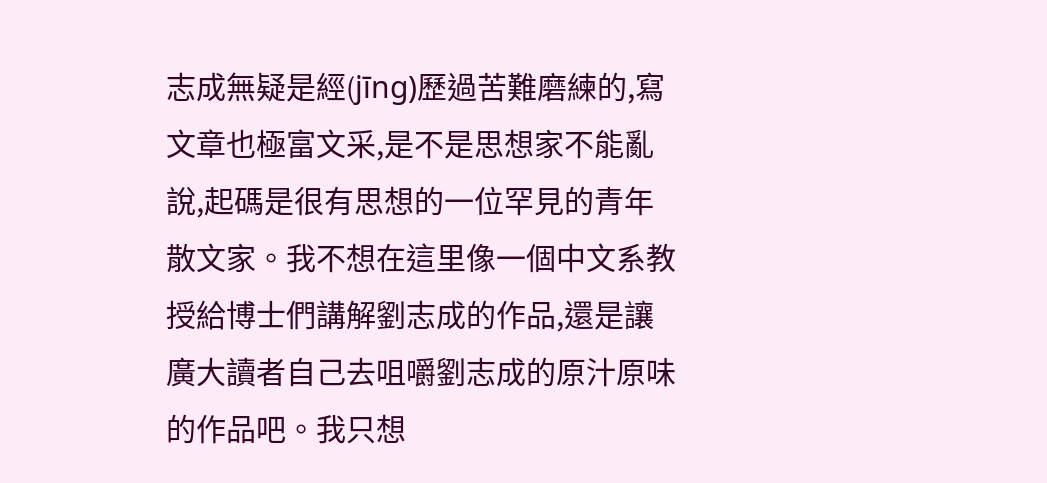志成無疑是經(jīng)歷過苦難磨練的,寫文章也極富文采,是不是思想家不能亂說,起碼是很有思想的一位罕見的青年散文家。我不想在這里像一個中文系教授給博士們講解劉志成的作品,還是讓廣大讀者自己去咀嚼劉志成的原汁原味的作品吧。我只想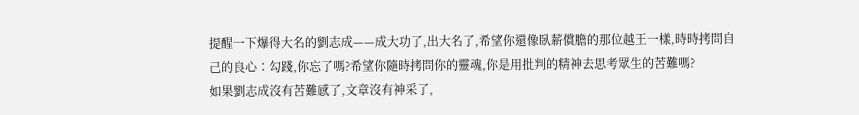提醒一下爆得大名的劉志成——成大功了,出大名了,希望你還像臥薪償膽的那位越王一樣,時時拷問自己的良心∶勾踐,你忘了嗎?希望你隨時拷問你的靈魂,你是用批判的精神去思考眾生的苦難嗎?
如果劉志成沒有苦難感了,文章沒有神采了,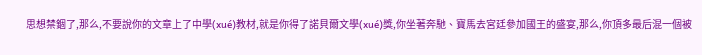思想禁錮了,那么,不要說你的文章上了中學(xué)教材,就是你得了諾貝爾文學(xué)獎,你坐著奔馳、寶馬去宮廷參加國王的盛宴,那么,你頂多最后混一個被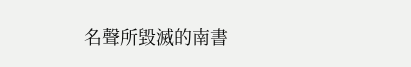名聲所毀滅的南書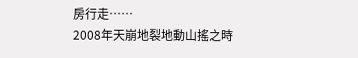房行走……
2008年天崩地裂地動山搖之時